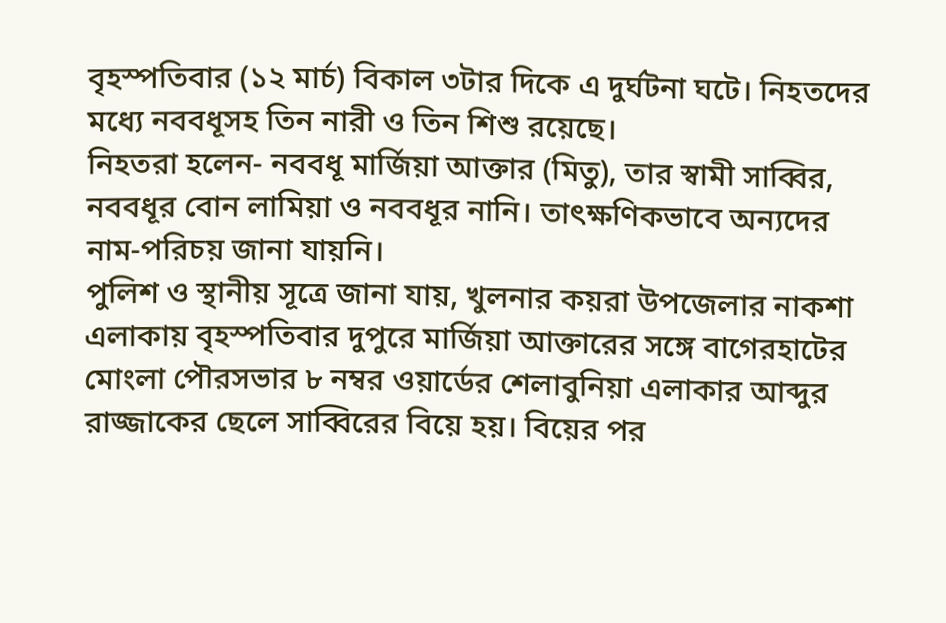বৃহস্পতিবার (১২ মার্চ) বিকাল ৩টার দিকে এ দুর্ঘটনা ঘটে। নিহতদের মধ্যে নববধূসহ তিন নারী ও তিন শিশু রয়েছে।
নিহতরা হলেন- নববধূ মার্জিয়া আক্তার (মিতু), তার স্বামী সাব্বির, নববধূর বোন লামিয়া ও নববধূর নানি। তাৎক্ষণিকভাবে অন্যদের নাম-পরিচয় জানা যায়নি।
পুলিশ ও স্থানীয় সূত্রে জানা যায়, খুলনার কয়রা উপজেলার নাকশা এলাকায় বৃহস্পতিবার দুপুরে মার্জিয়া আক্তারের সঙ্গে বাগেরহাটের মোংলা পৌরসভার ৮ নম্বর ওয়ার্ডের শেলাবুনিয়া এলাকার আব্দুর রাজ্জাকের ছেলে সাব্বিরের বিয়ে হয়। বিয়ের পর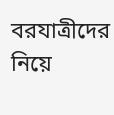বরযাত্রীদের নিয়ে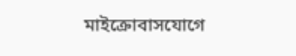মাইক্রোবাসযোগে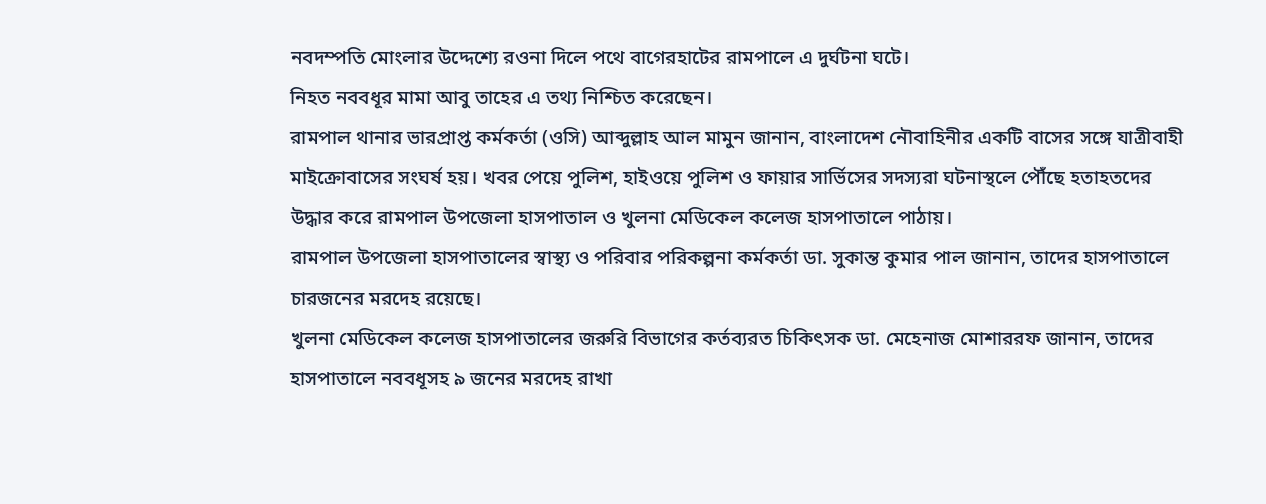নবদম্পতি মোংলার উদ্দেশ্যে রওনা দিলে পথে বাগেরহাটের রামপালে এ দুর্ঘটনা ঘটে।
নিহত নববধূর মামা আবু তাহের এ তথ্য নিশ্চিত করেছেন।
রামপাল থানার ভারপ্রাপ্ত কর্মকর্তা (ওসি) আব্দুল্লাহ আল মামুন জানান, বাংলাদেশ নৌবাহিনীর একটি বাসের সঙ্গে যাত্রীবাহী মাইক্রোবাসের সংঘর্ষ হয়। খবর পেয়ে পুলিশ, হাইওয়ে পুলিশ ও ফায়ার সার্ভিসের সদস্যরা ঘটনাস্থলে পৌঁছে হতাহতদের উদ্ধার করে রামপাল উপজেলা হাসপাতাল ও খুলনা মেডিকেল কলেজ হাসপাতালে পাঠায়।
রামপাল উপজেলা হাসপাতালের স্বাস্থ্য ও পরিবার পরিকল্পনা কর্মকর্তা ডা. সুকান্ত কুমার পাল জানান, তাদের হাসপাতালে চারজনের মরদেহ রয়েছে।
খুলনা মেডিকেল কলেজ হাসপাতালের জরুরি বিভাগের কর্তব্যরত চিকিৎসক ডা. মেহেনাজ মোশাররফ জানান, তাদের হাসপাতালে নববধূসহ ৯ জনের মরদেহ রাখা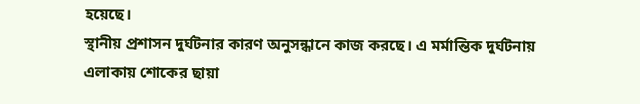হয়েছে।
স্থানীয় প্রশাসন দুর্ঘটনার কারণ অনুসন্ধানে কাজ করছে। এ মর্মান্তিক দুর্ঘটনায় এলাকায় শোকের ছায়া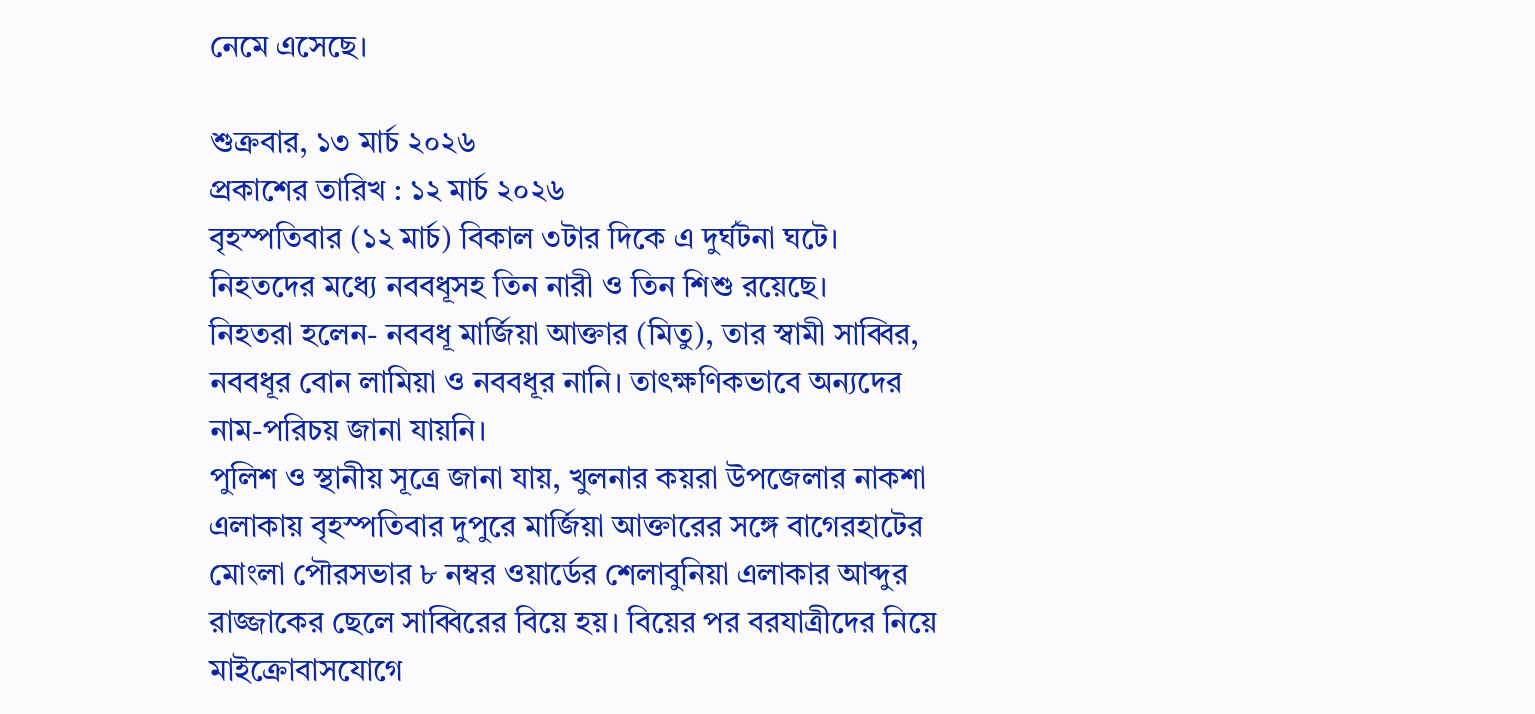নেমে এসেছে।

শুক্রবার, ১৩ মার্চ ২০২৬
প্রকাশের তারিখ : ১২ মার্চ ২০২৬
বৃহস্পতিবার (১২ মার্চ) বিকাল ৩টার দিকে এ দুর্ঘটনা ঘটে। নিহতদের মধ্যে নববধূসহ তিন নারী ও তিন শিশু রয়েছে।
নিহতরা হলেন- নববধূ মার্জিয়া আক্তার (মিতু), তার স্বামী সাব্বির, নববধূর বোন লামিয়া ও নববধূর নানি। তাৎক্ষণিকভাবে অন্যদের নাম-পরিচয় জানা যায়নি।
পুলিশ ও স্থানীয় সূত্রে জানা যায়, খুলনার কয়রা উপজেলার নাকশা এলাকায় বৃহস্পতিবার দুপুরে মার্জিয়া আক্তারের সঙ্গে বাগেরহাটের মোংলা পৌরসভার ৮ নম্বর ওয়ার্ডের শেলাবুনিয়া এলাকার আব্দুর রাজ্জাকের ছেলে সাব্বিরের বিয়ে হয়। বিয়ের পর বরযাত্রীদের নিয়ে মাইক্রোবাসযোগে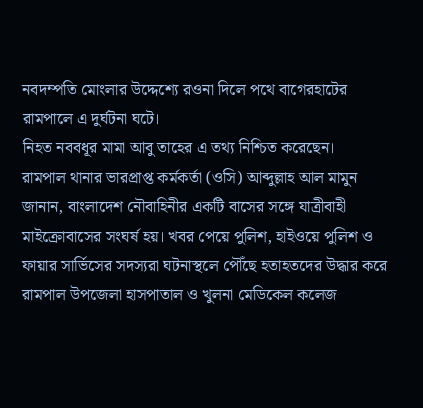নবদম্পতি মোংলার উদ্দেশ্যে রওনা দিলে পথে বাগেরহাটের রামপালে এ দুর্ঘটনা ঘটে।
নিহত নববধূর মামা আবু তাহের এ তথ্য নিশ্চিত করেছেন।
রামপাল থানার ভারপ্রাপ্ত কর্মকর্তা (ওসি) আব্দুল্লাহ আল মামুন জানান, বাংলাদেশ নৌবাহিনীর একটি বাসের সঙ্গে যাত্রীবাহী মাইক্রোবাসের সংঘর্ষ হয়। খবর পেয়ে পুলিশ, হাইওয়ে পুলিশ ও ফায়ার সার্ভিসের সদস্যরা ঘটনাস্থলে পৌঁছে হতাহতদের উদ্ধার করে রামপাল উপজেলা হাসপাতাল ও খুলনা মেডিকেল কলেজ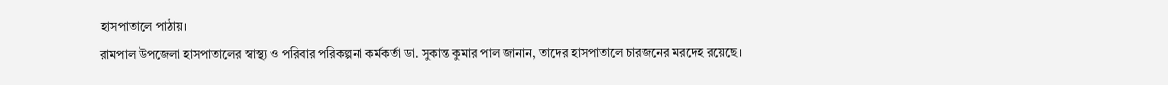হাসপাতালে পাঠায়।
রামপাল উপজেলা হাসপাতালের স্বাস্থ্য ও পরিবার পরিকল্পনা কর্মকর্তা ডা. সুকান্ত কুমার পাল জানান, তাদের হাসপাতালে চারজনের মরদেহ রয়েছে।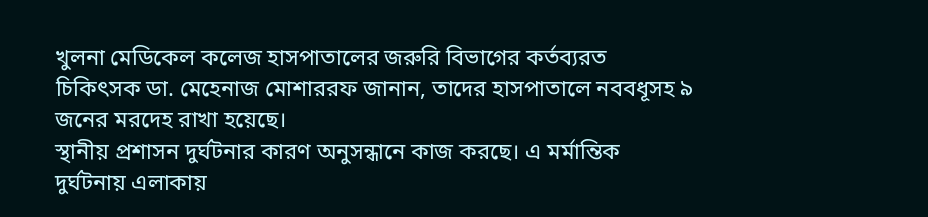খুলনা মেডিকেল কলেজ হাসপাতালের জরুরি বিভাগের কর্তব্যরত চিকিৎসক ডা. মেহেনাজ মোশাররফ জানান, তাদের হাসপাতালে নববধূসহ ৯ জনের মরদেহ রাখা হয়েছে।
স্থানীয় প্রশাসন দুর্ঘটনার কারণ অনুসন্ধানে কাজ করছে। এ মর্মান্তিক দুর্ঘটনায় এলাকায়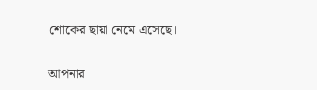শোকের ছায়া নেমে এসেছে।

আপনার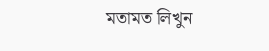মতামত লিখুন